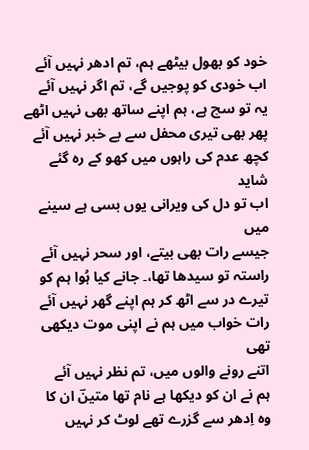خود کو بھول بیٹھے ہم، تم ادھر نہیں آئے
اب خودی کو پوجیں گے، تم اگر نہیں آئے
یہ تو سچ ہے، ہم اپنے ساتھ بھی نہیں اٹھے
پھر بھی تیری محفل سے بے خبر نہیں آئے
کچھ عدم کی راہوں میں کھو کے رہ گئے شاید
اب تو دل کی ویرانی یوں بسی ہے سینے میں
جیسے رات بھی بیتے، اور سحر نہیں آئے
راستہ تو سیدھا تھا،۔ جانے کیا ہُوا ہم کو
تیرے در سے اٹھ کر ہم اپنے گھر نہیں آئے
رات خواب میں ہم نے اپنی موت دیکھی تھی
اتنے رونے والوں میں، تم نظر نہیں آئے
ہم نے ان کو دیکھا ہے نام تھا متینؔ ان کا
وہ اِدھر سے گزرے تھے لوٹ کر نہیں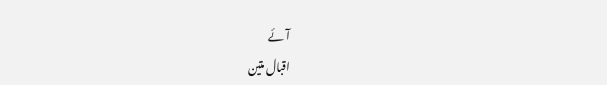آئے
اقبال متین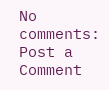No comments:
Post a Comment